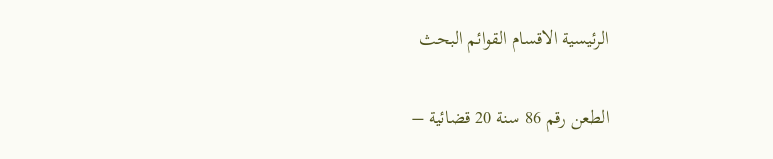الرئيسية الاقسام القوائم البحث

الطعن رقم 86 سنة 20 قضائية –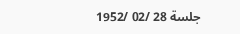جلسة 28 /02 /1952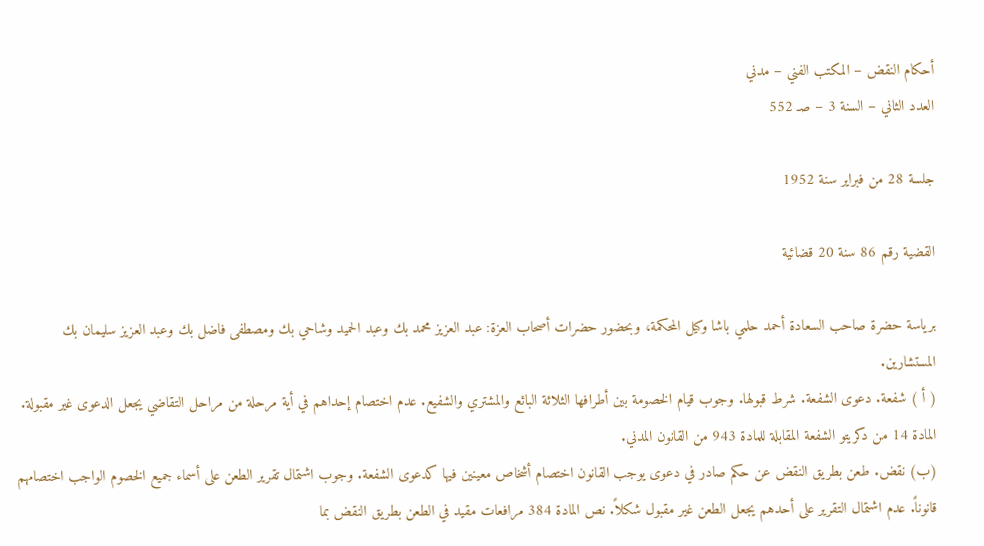أحكام النقض – المكتب الفني – مدني
العدد الثاني – السنة 3 – صـ 552

جلسة 28 من فبراير سنة 1952

القضية رقم 86 سنة 20 قضائية

برياسة حضرة صاحب السعادة أحمد حلمي باشا وكيل المحكمة، وبحضور حضرات أصحاب العزة: عبد العزيز محمد بك وعبد الحميد وشاحي بك ومصطفى فاضل بك وعبد العزيز سليمان بك المستشارين.
( أ ) شفعة. دعوى الشفعة. شرط قبولها. وجوب قيام الخصومة بين أطرافها الثلاثة البائع والمشتري والشفيع. عدم اختصام إحداهم في أية مرحلة من مراحل التقاضي يجعل الدعوى غير مقبولة. المادة 14 من دكريتو الشفعة المقابلة للمادة 943 من القانون المدني.
(ب) نقض. طعن بطريق النقض عن حكم صادر في دعوى يوجب القانون اختصام أشخاص معينين فيها كدعوى الشفعة. وجوب اشتمال تقرير الطعن على أسماء جميع الخصوم الواجب اختصامهم قانوناً. عدم اشتمال التقرير على أحدهم يجعل الطعن غير مقبول شكلاً. نص المادة 384 مرافعات مقيد في الطعن بطريق النقض بما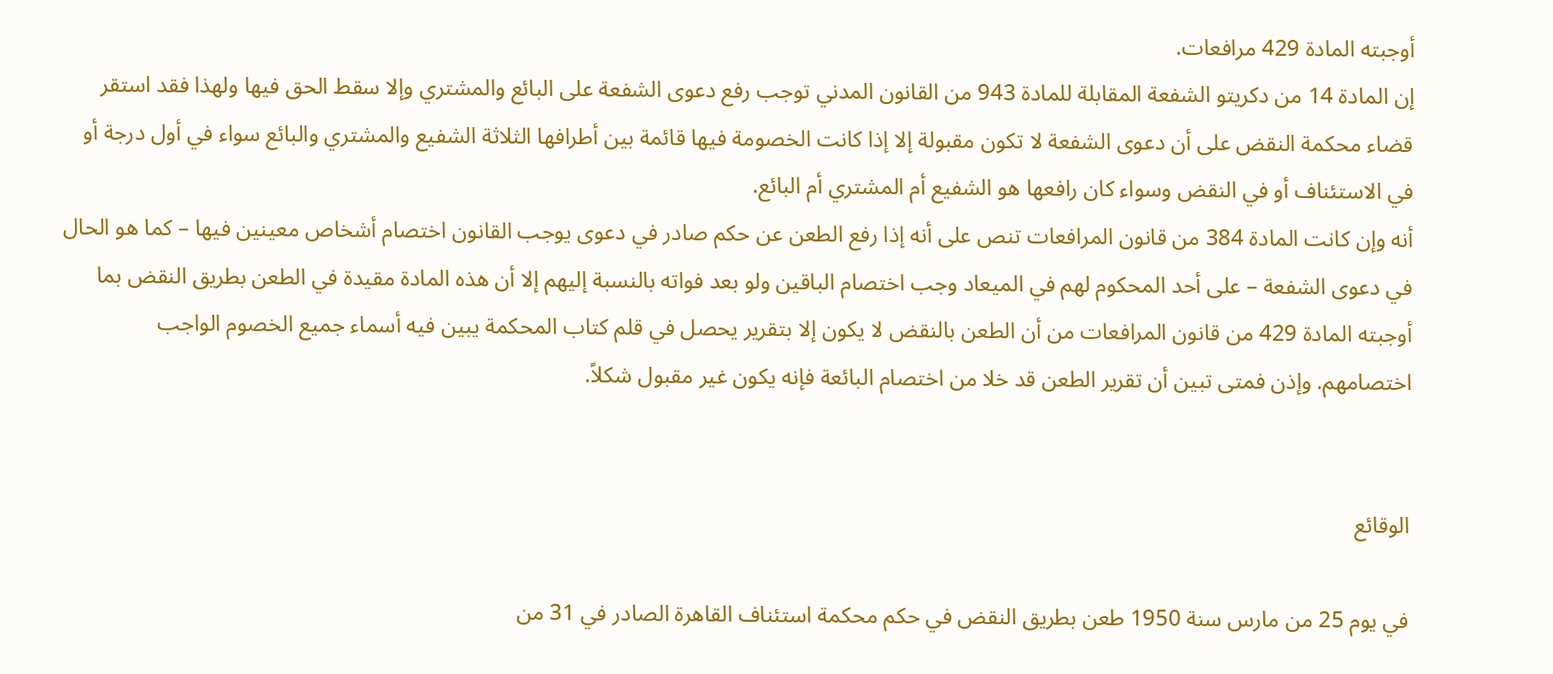أوجبته المادة 429 مرافعات.
إن المادة 14 من دكريتو الشفعة المقابلة للمادة 943 من القانون المدني توجب رفع دعوى الشفعة على البائع والمشتري وإلا سقط الحق فيها ولهذا فقد استقر قضاء محكمة النقض على أن دعوى الشفعة لا تكون مقبولة إلا إذا كانت الخصومة فيها قائمة بين أطرافها الثلاثة الشفيع والمشتري والبائع سواء في أول درجة أو في الاستئناف أو في النقض وسواء كان رافعها هو الشفيع أم المشتري أم البائع.
أنه وإن كانت المادة 384 من قانون المرافعات تنص على أنه إذا رفع الطعن عن حكم صادر في دعوى يوجب القانون اختصام أشخاص معينين فيها – كما هو الحال في دعوى الشفعة – على أحد المحكوم لهم في الميعاد وجب اختصام الباقين ولو بعد فواته بالنسبة إليهم إلا أن هذه المادة مقيدة في الطعن بطريق النقض بما أوجبته المادة 429 من قانون المرافعات من أن الطعن بالنقض لا يكون إلا بتقرير يحصل في قلم كتاب المحكمة يبين فيه أسماء جميع الخصوم الواجب اختصامهم. وإذن فمتى تبين أن تقرير الطعن قد خلا من اختصام البائعة فإنه يكون غير مقبول شكلاً.


الوقائع

في يوم 25 من مارس سنة 1950 طعن بطريق النقض في حكم محكمة استئناف القاهرة الصادر في 31 من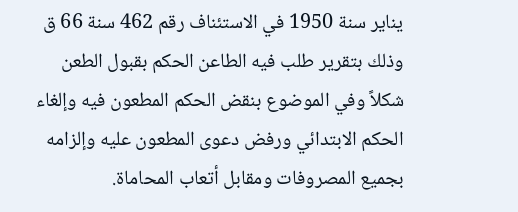يناير سنة 1950 في الاستئناف رقم 462 سنة 66 ق وذلك بتقرير طلب فيه الطاعن الحكم بقبول الطعن شكلاً وفي الموضوع بنقض الحكم المطعون فيه وإلغاء الحكم الابتدائي ورفض دعوى المطعون عليه وإلزامه بجميع المصروفات ومقابل أتعاب المحاماة.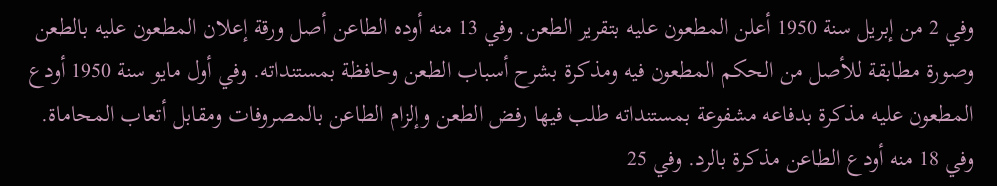وفي 2 من إبريل سنة 1950 أعلن المطعون عليه بتقرير الطعن. وفي 13 منه أوده الطاعن أصل ورقة إعلان المطعون عليه بالطعن وصورة مطابقة للأصل من الحكم المطعون فيه ومذكرة بشرح أسباب الطعن وحافظة بمستنداته. وفي أول مايو سنة 1950 أودع المطعون عليه مذكرة بدفاعه مشفوعة بمستنداته طلب فيها رفض الطعن وإلزام الطاعن بالمصروفات ومقابل أتعاب المحاماة. وفي 18 منه أودع الطاعن مذكرة بالرد. وفي 25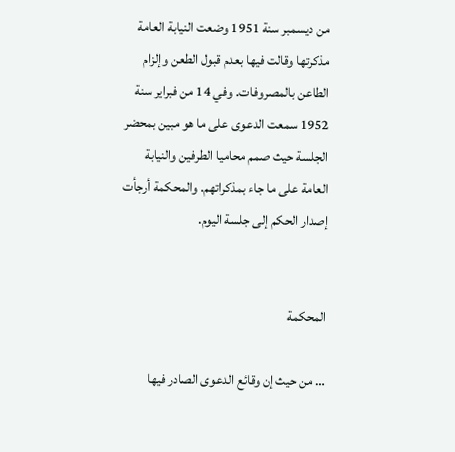من ديسمبر سنة 1951 وضعت النيابة العامة مذكرتها وقالت فيها بعدم قبول الطعن وإلزام الطاعن بالمصروفات. وفي 14 من فبراير سنة 1952 سمعت الدعوى على ما هو مبين بمحضر الجلسة حيث صمم محاميا الطرفين والنيابة العامة على ما جاء بمذكراتهم. والمحكمة أرجأت إصدار الحكم إلى جلسة اليوم.


المحكمة

… من حيث إن وقائع الدعوى الصادر فيها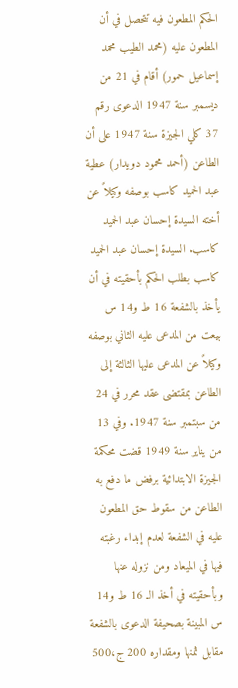الحكم المطعون فيه تتحصل في أن المطعون عليه (محمد الطيب محمد إسماعيل حمور) أقام في 21 من ديسمبر سنة 1947 الدعوى رقم 37 كلي الجيزة سنة 1947 على أن الطاعن (أحمد محمود دويدار) عطية عبد الحميد كاسب بوصفه وكيلاً عن أخته السيدة إحسان عبد الحميد كاسب. السيدة إحسان عبد الحميد كاسب بطلب الحكم بأحقيته في أن يأخذ بالشفعة 16 ط و14 س بيعت من المدعى عليه الثاني بوصفه وكيلاً عن المدعى عليها الثالثة إلى الطاعن بمقتضى عقد محرر في 24 من سبتمبر سنة 1947. وفي 13 من يناير سنة 1949 قضت محكمة الجيزة الابتدائية برفض ما دفع به الطاعن من سقوط حق المطعون عليه في الشفعة لعدم إبداء رغبته فيها في الميعاد ومن نزوله عنها وبأحقيته في أخذ الـ 16 ط و14 س المبينة بصحيفة الدعوى بالشفعة مقابل ثمنها ومقداره 200 ج،500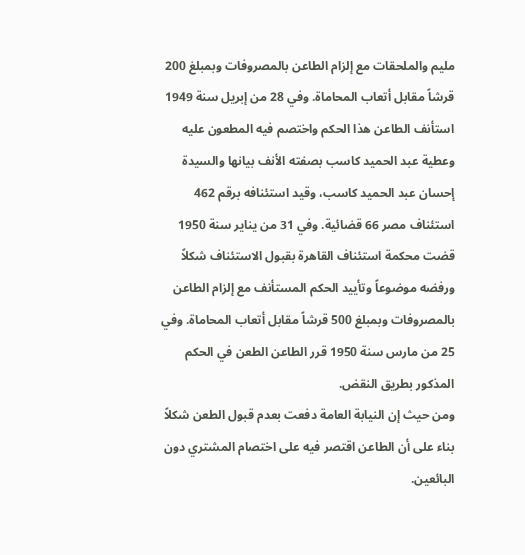مليم والملحقات مع إلزام الطاعن بالمصروفات وبمبلغ 200 قرشاً مقابل أتعاب المحاماة. وفي 28 من إبريل سنة 1949 استأنف الطاعن هذا الحكم واختصم فيه المطعون عليه وعطية عبد الحميد كاسب بصفته الأنف بيانها والسيدة إحسان عبد الحميد كاسب، وقيد استئنافه برقم 462 استئناف مصر 66 قضائية. وفي 31 من يناير سنة 1950 قضت محكمة استئناف القاهرة بقبول الاستئناف شكلاً ورفضه موضوعاً وتأييد الحكم المستأنف مع إلزام الطاعن بالمصروفات وبمبلغ 500 قرشاً مقابل أتعاب المحاماة. وفي 25 من مارس سنة 1950 قرر الطاعن الطعن في الحكم المذكور بطريق النقض.
ومن حيث إن النيابة العامة دفعت بعدم قبول الطعن شكلاً بناء على أن الطاعن اقتصر فيه على اختصام المشتري دون البائعين.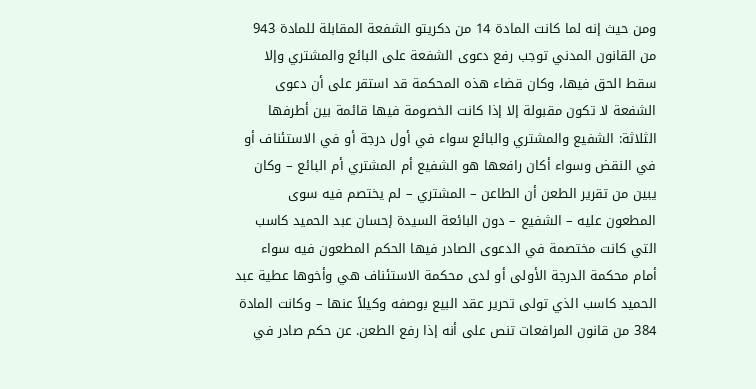ومن حيث إنه لما كانت المادة 14 من دكريتو الشفعة المقابلة للمادة 943 من القانون المدني توجب رفع دعوى الشفعة على البائع والمشتري وإلا سقط الحق فيها، وكان قضاء هذه المحكمة قد استقر على أن دعوى الشفعة لا تكون مقبولة إلا إذا كانت الخصومة فيها قائمة بين أطرفها الثلاثة: الشفيع والمشتري والبائع سواء في أول درجة أو في الاستئناف أو في النقض وسواء أكان رافعها هو الشفيع أم المشتري أم البائع – وكان يبين من تقرير الطعن أن الطاعن – المشتري – لم يختصم فيه سوى المطعون عليه – الشفيع – دون البائعة السيدة إحسان عبد الحميد كاسب التي كانت مختصمة في الدعوى الصادر فيها الحكم المطعون فيه سواء أمام محكمة الدرجة الأولى أو لدى محكمة الاستئناف هي وأخوها عطية عبد الحميد كاسب الذي تولى تحرير عقد البيع بوصفه وكيلاً عنها – وكانت المادة 384 من قانون المرافعات تنص على أنه إذا رفع الطعن. عن حكم صادر في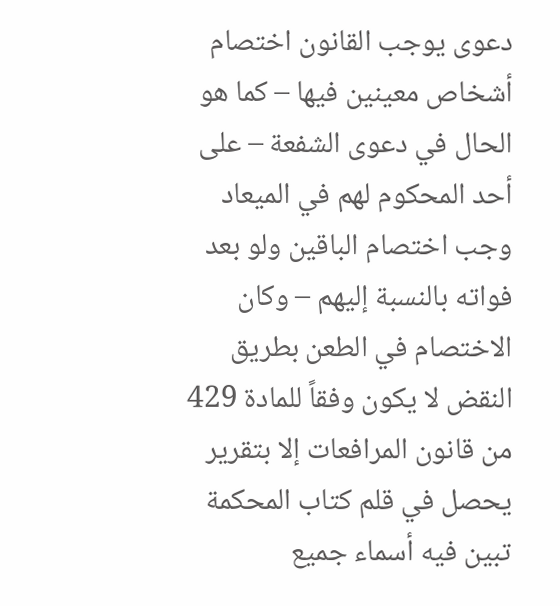دعوى يوجب القانون اختصام أشخاص معينين فيها – كما هو الحال في دعوى الشفعة – على أحد المحكوم لهم في الميعاد وجب اختصام الباقين ولو بعد فواته بالنسبة إليهم – وكان الاختصام في الطعن بطريق النقض لا يكون وفقاً للمادة 429 من قانون المرافعات إلا بتقرير يحصل في قلم كتاب المحكمة تبين فيه أسماء جميع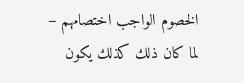الخصوم الواجب اختصامهم – لما كان ذلك كذلك يكون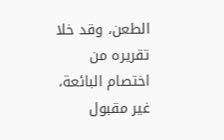الطعن، وقد خلا تقريره من اختصام البائعة، غير مقبول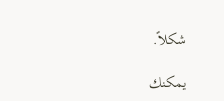شكلاً.

يمكنك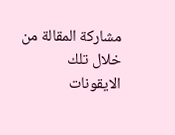مشاركة المقالة من خلال تلك الايقونات